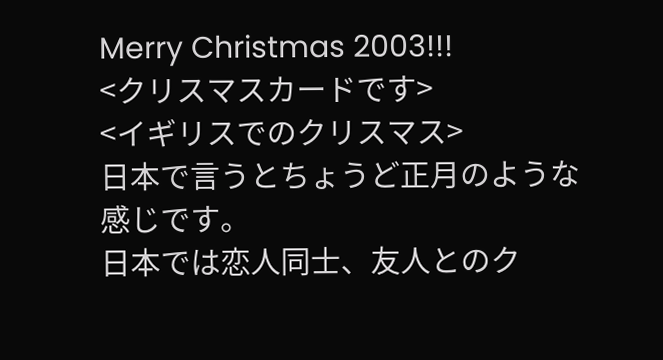Merry Christmas 2003!!!
<クリスマスカードです>
<イギリスでのクリスマス>
日本で言うとちょうど正月のような感じです。
日本では恋人同士、友人とのク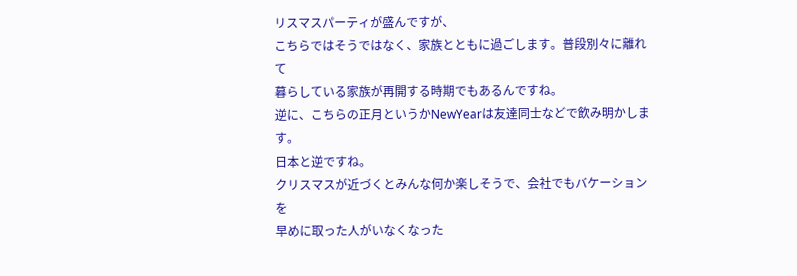リスマスパーティが盛んですが、
こちらではそうではなく、家族とともに過ごします。普段別々に離れて
暮らしている家族が再開する時期でもあるんですね。
逆に、こちらの正月というかNewYearは友達同士などで飲み明かします。
日本と逆ですね。
クリスマスが近づくとみんな何か楽しそうで、会社でもバケーションを
早めに取った人がいなくなった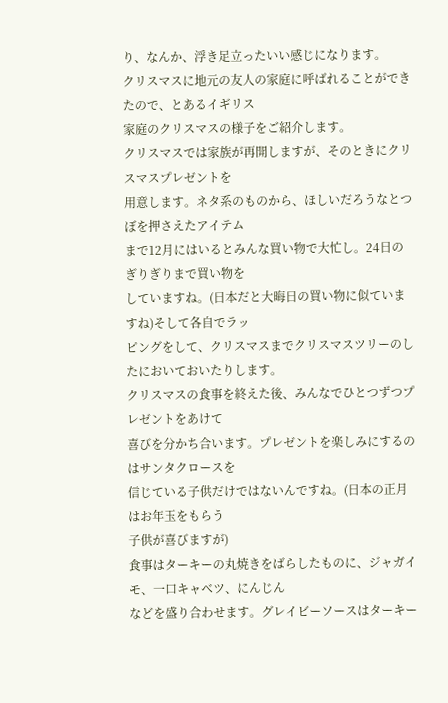り、なんか、浮き足立ったいい感じになります。
クリスマスに地元の友人の家庭に呼ばれることができたので、とあるイギリス
家庭のクリスマスの様子をご紹介します。
クリスマスでは家族が再開しますが、そのときにクリスマスプレゼントを
用意します。ネタ系のものから、ほしいだろうなとつぼを押さえたアイテム
まで12月にはいるとみんな買い物で大忙し。24日のぎりぎりまで買い物を
していますね。(日本だと大晦日の買い物に似ていますね)そして各自でラッ
ピングをして、クリスマスまでクリスマスツリーのしたにおいておいたりします。
クリスマスの食事を終えた後、みんなでひとつずつプレゼントをあけて
喜びを分かち合います。プレゼントを楽しみにするのはサンタクロースを
信じている子供だけではないんですね。(日本の正月はお年玉をもらう
子供が喜びますが)
食事はターキーの丸焼きをばらしたものに、ジャガイモ、一口キャベツ、にんじん
などを盛り合わせます。グレイビーソースはターキー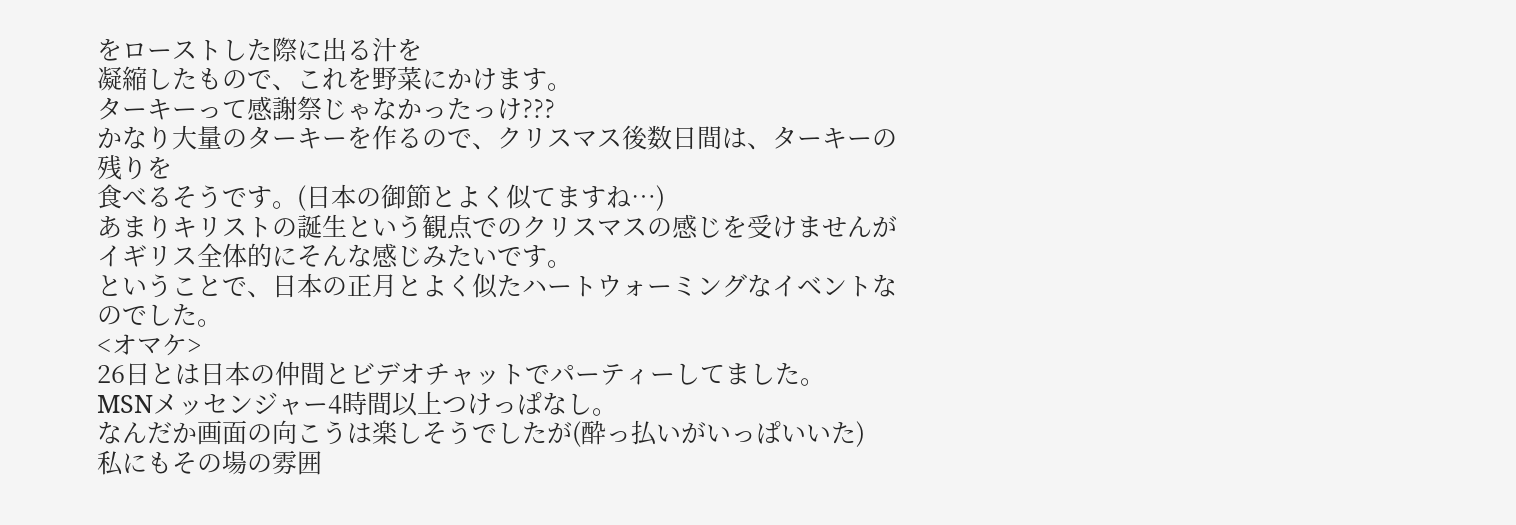をローストした際に出る汁を
凝縮したもので、これを野菜にかけます。
ターキーって感謝祭じゃなかったっけ???
かなり大量のターキーを作るので、クリスマス後数日間は、ターキーの残りを
食べるそうです。(日本の御節とよく似てますね…)
あまりキリストの誕生という観点でのクリスマスの感じを受けませんが
イギリス全体的にそんな感じみたいです。
ということで、日本の正月とよく似たハートウォーミングなイベントなのでした。
<オマケ>
26日とは日本の仲間とビデオチャットでパーティーしてました。
MSNメッセンジャー4時間以上つけっぱなし。
なんだか画面の向こうは楽しそうでしたが(酔っ払いがいっぱいいた)
私にもその場の雰囲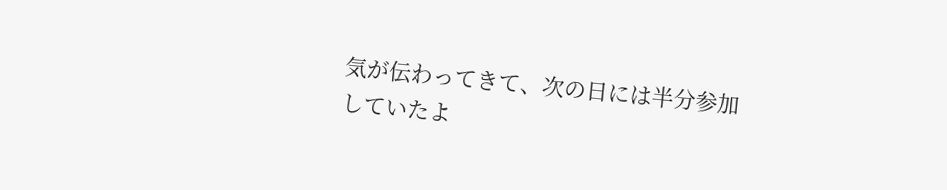気が伝わってきて、次の日には半分参加
していたよ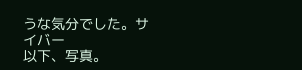うな気分でした。サイバー
以下、写真。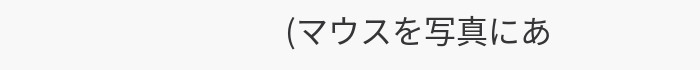(マウスを写真にあ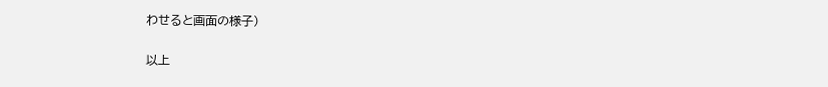わせると画面の様子)

以上